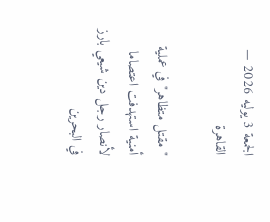الجمعة 3 يوليه 2026 — القاهرة

"مقتل متظاهر" في عملية أمنية استهدفت اعتصاما لأنصار رجل دين شيعي بارز في البحرين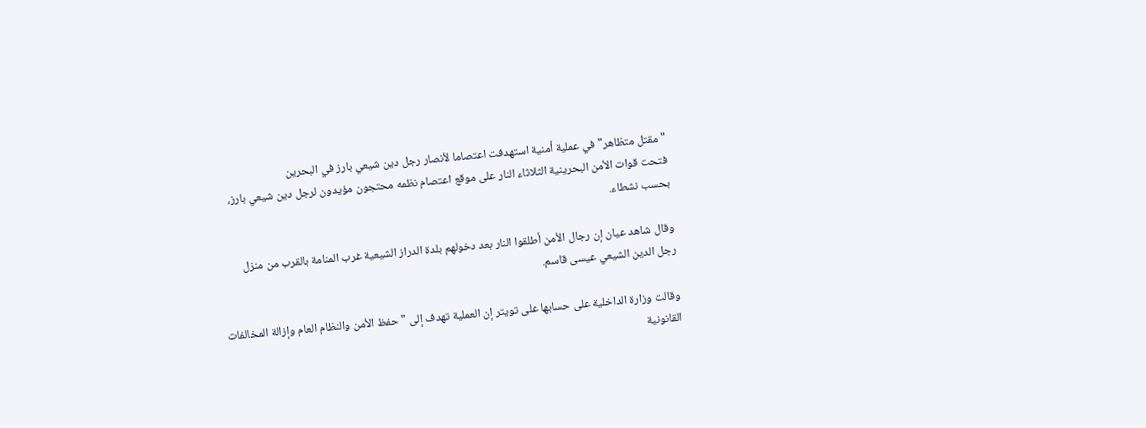"مقتل متظاهر" في عملية أمنية استهدفت اعتصاما لأنصار رجل دين شيعي بارز في البحرين
فتحت قوات الأمن البحرينية الثلاثاء النار على موقع اعتصام نظمه محتجون مؤيدون لرجل دين شيعي بارز، بحسب نشطاء.

وقال شاهد عيان إن رجال الأمن أطلقوا النار بعد دخولهم بلدة الدراز الشيعية غرب المنامة بالقرب من منزل رجل الدين الشيعي عيسى قاسم.

وقالت وزارة الداخلية على حسابها على تويتر إن العملية تهدف إلى "حفظ الأمن والنظام العام وإزالة المخالفات القانونية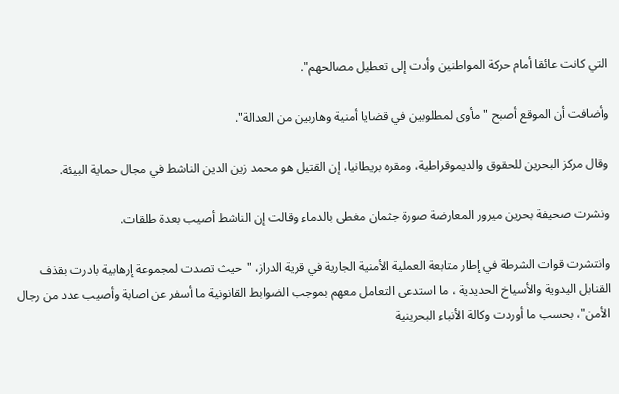التي كانت عائقا أمام حركة المواطنين وأدت إلى تعطيل مصالحهم".

وأضافت أن الموقع أصبح "مأوى لمطلوبين في قضايا أمنية وهاربين من العدالة".

وقال مركز البحرين للحقوق والديموقراطية، ومقره بريطانيا، إن القتيل هو محمد زين الدين الناشط في مجال حماية البيئة.

ونشرت صحيفة بحرين ميرور المعارضة صورة جثمان مغطى بالدماء وقالت إن الناشط أصيب بعدة طلقات.

وانتشرت قوات الشرطة في إطار متابعة العملية الأمنية الجارية في قرية الدراز، "حيث تصدت لمجموعة إرهابية بادرت بقذف القنابل اليدوية والأسياخ الحديدية ، ما استدعى التعامل معهم بموجب الضوابط القانونية ما أسفر عن اصابة وأصيب عدد من رجال الأمن"، بحسب ما أوردت وكالة الأنباء البحرينية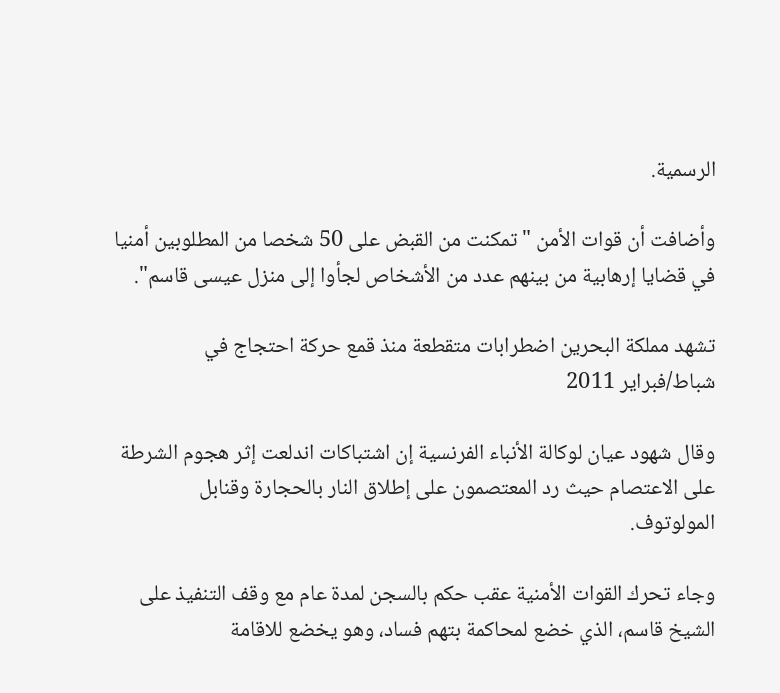الرسمية.

وأضافت أن قوات الأمن "تمكنت من القبض على 50 شخصا من المطلوبين أمنيا في قضايا إرهابية من بينهم عدد من الأشخاص لجأوا إلى منزل عيسى قاسم".

تشهد مملكة البحرين اضطرابات متقطعة منذ قمع حركة احتجاج في شباط/فبراير 2011

وقال شهود عيان لوكالة الأنباء الفرنسية إن اشتباكات اندلعت إثر هجوم الشرطة على الاعتصام حيث رد المعتصمون على إطلاق النار بالحجارة وقنابل المولوتوف.

وجاء تحرك القوات الأمنية عقب حكم بالسجن لمدة عام مع وقف التنفيذ على الشيخ قاسم، الذي خضع لمحاكمة بتهم فساد، وهو يخضع للاقامة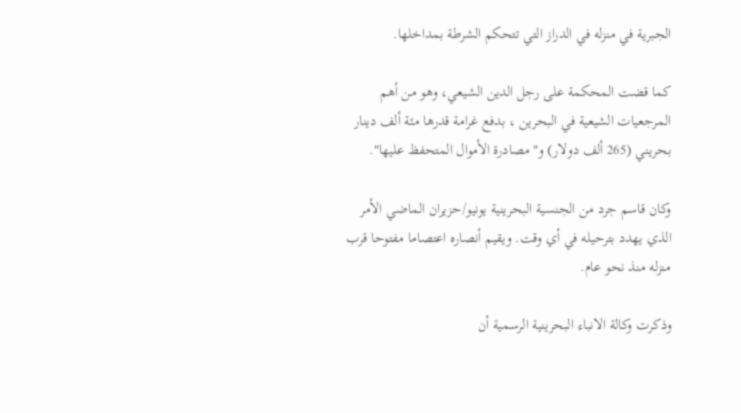الجبرية في منزله في الدراز التي تتحكم الشرطة بمداخلها.

كما قضت المحكمة على رجل الدين الشيعي، وهو من أهم المرجعيات الشيعية في البحرين ، بدفع غرامة قدرها مئة ألف دينار بحريني (265 ألف دولار) و"مصادرة الأموال المتحفظ عليها".

وكان قاسم جرد من الجنسية البحرينية يونيو/حزيران الماضي الأمر الذي يهدد بترحيله في أي وقت. ويقيم أنصاره اعتصاما مفتوحا قرب منزله منذ نحو عام.

وذكرت وكالة الانباء البحرينية الرسمية أن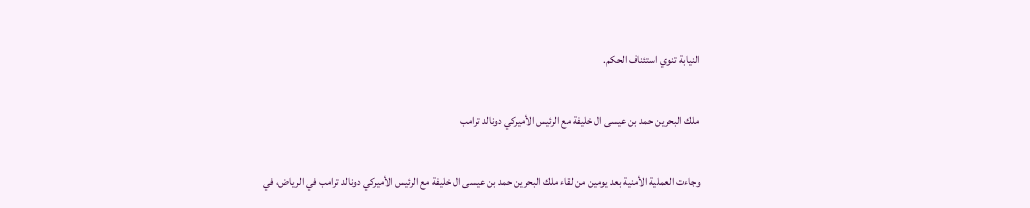النيابة تنوي استئناف الحكم.

ملك البحرين حمد بن عيسى ال خليفة مع الرئيس الأميركي دونالد ترامب

وجاءت العملية الأمنية بعد يومين من لقاء ملك البحرين حمد بن عيسى ال خليفة مع الرئيس الأميركي دونالد ترامب في الرياض، في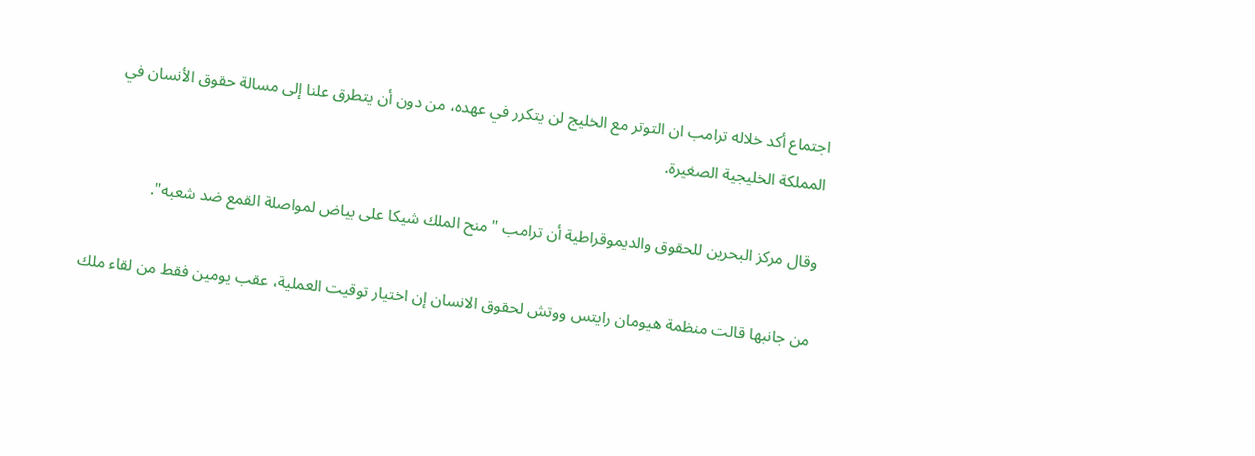اجتماع أكد خلاله ترامب ان التوتر مع الخليج لن يتكرر في عهده، من دون أن يتطرق علنا إلى مسالة حقوق الأنسان في المملكة الخليجية الصغيرة.

وقال مركز البحرين للحقوق والديموقراطية أن ترامب "منح الملك شيكا على بياض لمواصلة القمع ضد شعبه".

من جانبها قالت منظمة هيومان رايتس ووتش لحقوق الانسان إن اختيار توقيت العملية، عقب يومين فقط من لقاء ملك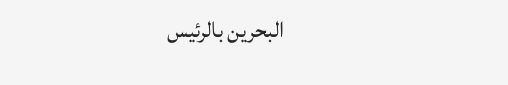البحرين بالرئيس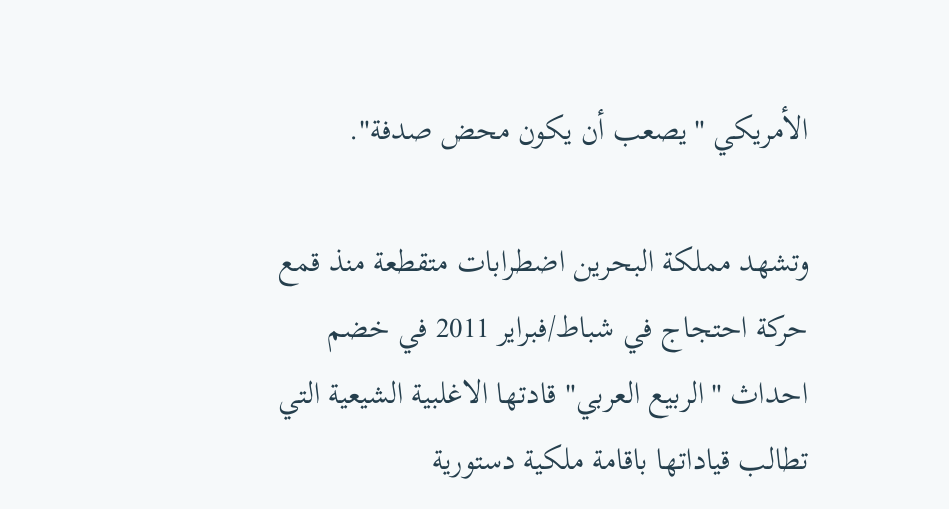الأمريكي "يصعب أن يكون محض صدفة".

وتشهد مملكة البحرين اضطرابات متقطعة منذ قمع حركة احتجاج في شباط/فبراير 2011 في خضم احداث "الربيع العربي" قادتها الاغلبية الشيعية التي تطالب قياداتها باقامة ملكية دستورية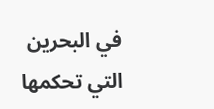في البحرين التي تحكمها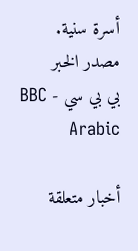أسرة سنية.
مصدر الخبر
بي بي سي - BBC Arabic

أخبار متعلقة